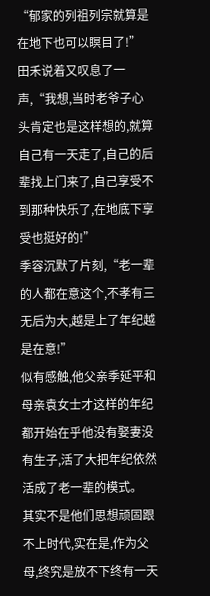“郁家的列祖列宗就算是在地下也可以瞑目了!”
田禾说着又叹息了一声,“我想,当时老爷子心头肯定也是这样想的,就算自己有一天走了,自己的后辈找上门来了,自己享受不到那种快乐了,在地底下享受也挺好的!”
季容沉默了片刻,“老一辈的人都在意这个,不孝有三无后为大,越是上了年纪越是在意!”
似有感触,他父亲季延平和母亲袁女士才这样的年纪都开始在乎他没有娶妻没有生子,活了大把年纪依然活成了老一辈的模式。
其实不是他们思想顽固跟不上时代,实在是,作为父母,终究是放不下终有一天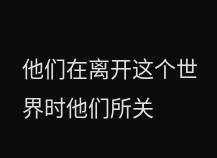他们在离开这个世界时他们所关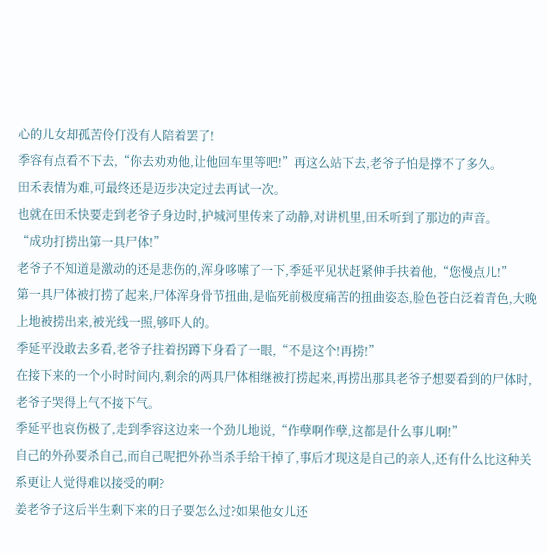心的儿女却孤苦伶仃没有人陪着罢了!
季容有点看不下去,“你去劝劝他,让他回车里等吧!”再这么站下去,老爷子怕是撑不了多久。
田禾表情为难,可最终还是迈步决定过去再试一次。
也就在田禾快要走到老爷子身边时,护城河里传来了动静,对讲机里,田禾听到了那边的声音。
“成功打捞出第一具尸体!”
老爷子不知道是激动的还是悲伤的,浑身哆嗦了一下,季延平见状赶紧伸手扶着他,“您慢点儿!”
第一具尸体被打捞了起来,尸体浑身骨节扭曲,是临死前极度痛苦的扭曲姿态,脸色苍白泛着青色,大晚上地被捞出来,被光线一照,够吓人的。
季延平没敢去多看,老爷子拄着拐蹲下身看了一眼,“不是这个!再捞!”
在接下来的一个小时时间内,剩余的两具尸体相继被打捞起来,再捞出那具老爷子想要看到的尸体时,老爷子哭得上气不接下气。
季延平也哀伤极了,走到季容这边来一个劲儿地说,“作孽啊作孽,这都是什么事儿啊!”
自己的外孙要杀自己,而自己呢把外孙当杀手给干掉了,事后才现这是自己的亲人,还有什么比这种关系更让人觉得难以接受的啊?
姜老爷子这后半生剩下来的日子要怎么过?如果他女儿还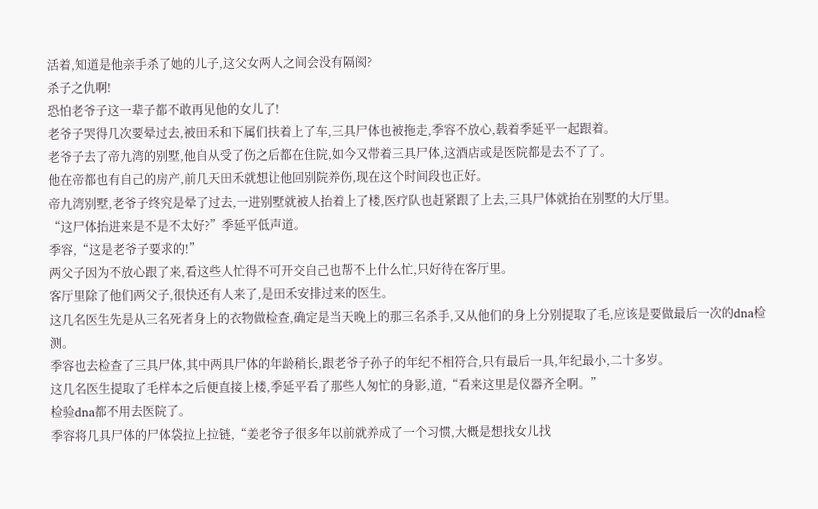活着,知道是他亲手杀了她的儿子,这父女两人之间会没有隔阂?
杀子之仇啊!
恐怕老爷子这一辈子都不敢再见他的女儿了!
老爷子哭得几次要晕过去,被田禾和下属们扶着上了车,三具尸体也被拖走,季容不放心,载着季延平一起跟着。
老爷子去了帝九湾的别墅,他自从受了伤之后都在住院,如今又带着三具尸体,这酒店或是医院都是去不了了。
他在帝都也有自己的房产,前几天田禾就想让他回别院养伤,现在这个时间段也正好。
帝九湾别墅,老爷子终究是晕了过去,一进别墅就被人抬着上了楼,医疗队也赶紧跟了上去,三具尸体就抬在别墅的大厅里。
“这尸体抬进来是不是不太好?”季延平低声道。
季容,“这是老爷子要求的!”
两父子因为不放心跟了来,看这些人忙得不可开交自己也帮不上什么忙,只好待在客厅里。
客厅里除了他们两父子,很快还有人来了,是田禾安排过来的医生。
这几名医生先是从三名死者身上的衣物做检查,确定是当天晚上的那三名杀手,又从他们的身上分别提取了毛,应该是要做最后一次的dna检测。
季容也去检查了三具尸体,其中两具尸体的年龄稍长,跟老爷子孙子的年纪不相符合,只有最后一具,年纪最小,二十多岁。
这几名医生提取了毛样本之后便直接上楼,季延平看了那些人匆忙的身影,道,“看来这里是仪器齐全啊。”
检验dna都不用去医院了。
季容将几具尸体的尸体袋拉上拉链,“姜老爷子很多年以前就养成了一个习惯,大概是想找女儿找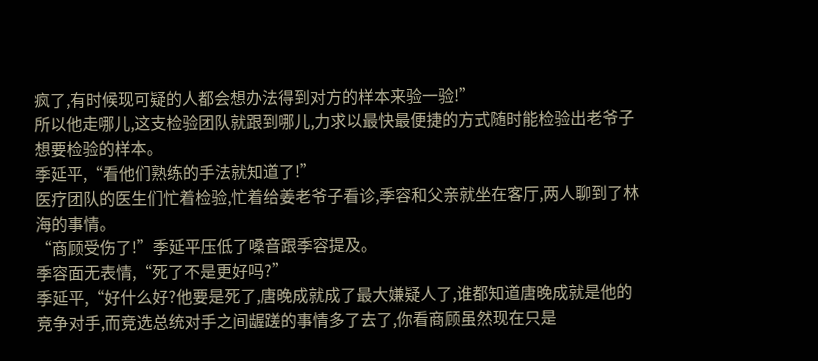疯了,有时候现可疑的人都会想办法得到对方的样本来验一验!”
所以他走哪儿,这支检验团队就跟到哪儿,力求以最快最便捷的方式随时能检验出老爷子想要检验的样本。
季延平,“看他们熟练的手法就知道了!”
医疗团队的医生们忙着检验,忙着给姜老爷子看诊,季容和父亲就坐在客厅,两人聊到了林海的事情。
“商顾受伤了!”季延平压低了嗓音跟季容提及。
季容面无表情,“死了不是更好吗?”
季延平,“好什么好?他要是死了,唐晚成就成了最大嫌疑人了,谁都知道唐晚成就是他的竞争对手,而竞选总统对手之间龌蹉的事情多了去了,你看商顾虽然现在只是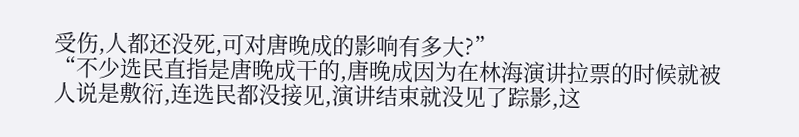受伤,人都还没死,可对唐晚成的影响有多大?”
“不少选民直指是唐晚成干的,唐晚成因为在林海演讲拉票的时候就被人说是敷衍,连选民都没接见,演讲结束就没见了踪影,这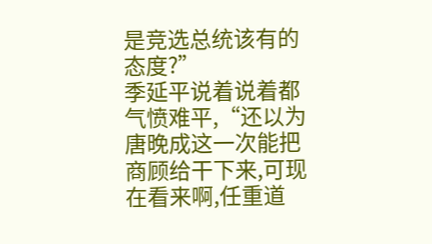是竞选总统该有的态度?”
季延平说着说着都气愤难平,“还以为唐晚成这一次能把商顾给干下来,可现在看来啊,任重道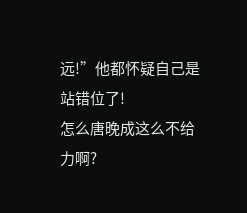远!”他都怀疑自己是站错位了!
怎么唐晚成这么不给力啊?